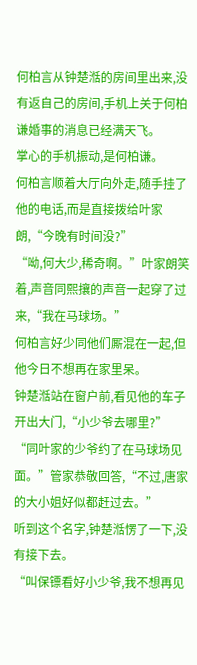何柏言从钟楚湉的房间里出来,没有返自己的房间,手机上关于何柏谦婚事的消息已经满天飞。
掌心的手机振动,是何柏谦。
何柏言顺着大厅向外走,随手挂了他的电话,而是直接拨给叶家朗,“今晚有时间没?”
“呦,何大少,稀奇啊。”叶家朗笑着,声音同熙攘的声音一起穿了过来,“我在马球场。”
何柏言好少同他们厮混在一起,但他今日不想再在家里呆。
钟楚湉站在窗户前,看见他的车子开出大门,“小少爷去哪里?”
“同叶家的少爷约了在马球场见面。”管家恭敬回答,“不过,唐家的大小姐好似都赶过去。”
听到这个名字,钟楚湉愣了一下,没有接下去。
“叫保镖看好小少爷,我不想再见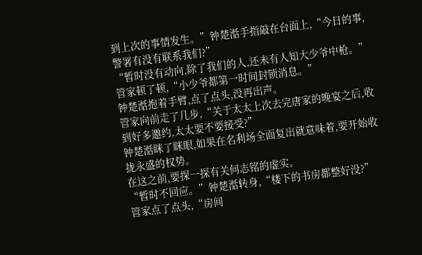到上次的事情发生。”钟楚湉手指敲在台面上,“今日的事,警署有没有联系我们?”
“暂时没有动向,除了我们的人,还未有人知大少爷中枪。”管家顿了顿,“小少爷都第一时间封锁消息。”
钟楚湉抱着手臂,点了点头,没再出声。
管家向前走了几步,“关于太太上次去完唐家的晚宴之后,收到好多邀约,太太要不要接受?”
钟楚湉眯了眯眼,如果在名利场全面复出就意味着,要开始收拢永盛的权势。
在这之前,要探一探有关何志铭的虚实。
“暂时不回应。”钟楚湉转身,“楼下的书房都整好没?”
管家点了点头,“房间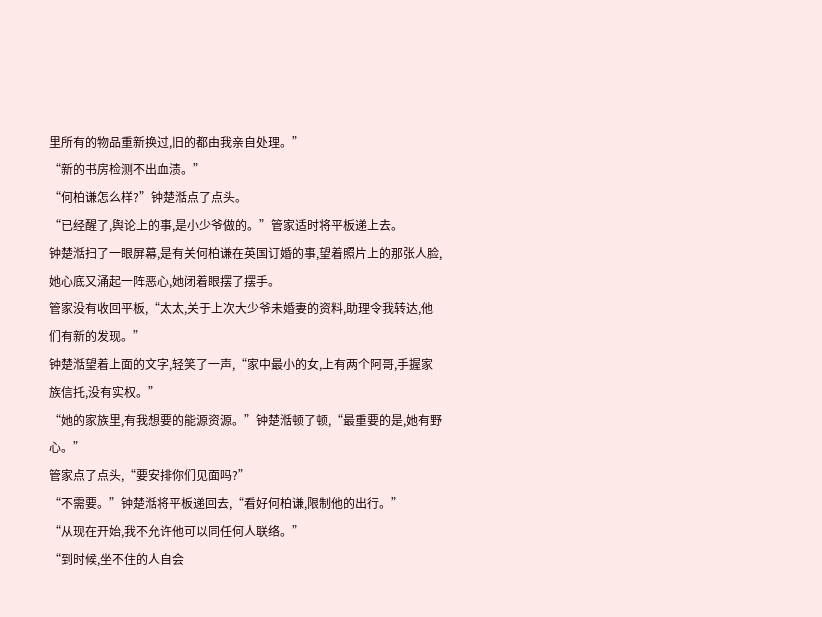里所有的物品重新换过,旧的都由我亲自处理。”
“新的书房检测不出血渍。”
“何柏谦怎么样?”钟楚湉点了点头。
“已经醒了,舆论上的事,是小少爷做的。”管家适时将平板递上去。
钟楚湉扫了一眼屏幕,是有关何柏谦在英国订婚的事,望着照片上的那张人脸,她心底又涌起一阵恶心,她闭着眼摆了摆手。
管家没有收回平板,“太太,关于上次大少爷未婚妻的资料,助理令我转达,他们有新的发现。”
钟楚湉望着上面的文字,轻笑了一声,“家中最小的女,上有两个阿哥,手握家族信托,没有实权。”
“她的家族里,有我想要的能源资源。”钟楚湉顿了顿,“最重要的是,她有野心。”
管家点了点头,“要安排你们见面吗?”
“不需要。”钟楚湉将平板递回去,“看好何柏谦,限制他的出行。”
“从现在开始,我不允许他可以同任何人联络。”
“到时候,坐不住的人自会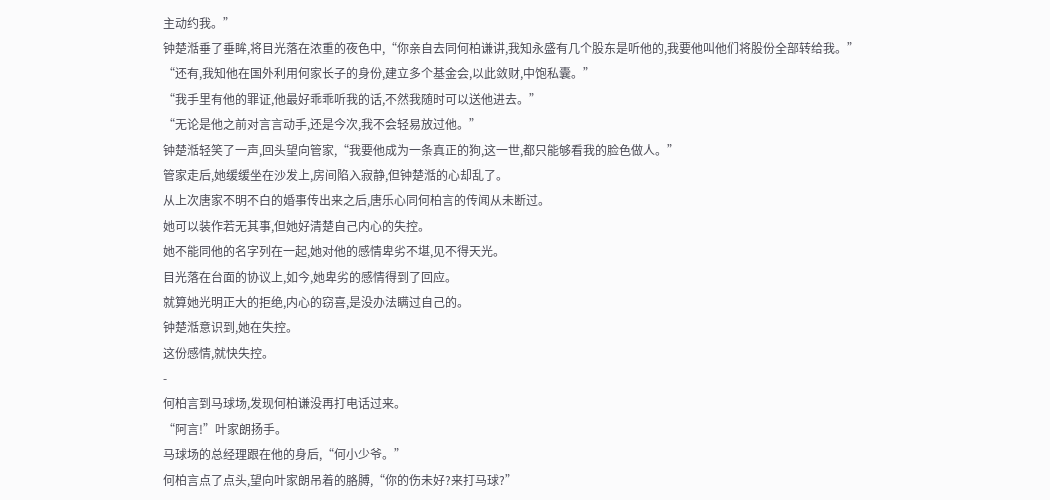主动约我。”
钟楚湉垂了垂眸,将目光落在浓重的夜色中,“你亲自去同何柏谦讲,我知永盛有几个股东是听他的,我要他叫他们将股份全部转给我。”
“还有,我知他在国外利用何家长子的身份,建立多个基金会,以此敛财,中饱私囊。”
“我手里有他的罪证,他最好乖乖听我的话,不然我随时可以送他进去。”
“无论是他之前对言言动手,还是今次,我不会轻易放过他。”
钟楚湉轻笑了一声,回头望向管家,“我要他成为一条真正的狗,这一世,都只能够看我的脸色做人。”
管家走后,她缓缓坐在沙发上,房间陷入寂静,但钟楚湉的心却乱了。
从上次唐家不明不白的婚事传出来之后,唐乐心同何柏言的传闻从未断过。
她可以装作若无其事,但她好清楚自己内心的失控。
她不能同他的名字列在一起,她对他的感情卑劣不堪,见不得天光。
目光落在台面的协议上,如今,她卑劣的感情得到了回应。
就算她光明正大的拒绝,内心的窃喜,是没办法瞒过自己的。
钟楚湉意识到,她在失控。
这份感情,就快失控。
-
何柏言到马球场,发现何柏谦没再打电话过来。
“阿言!”叶家朗扬手。
马球场的总经理跟在他的身后,“何小少爷。”
何柏言点了点头,望向叶家朗吊着的胳膊,“你的伤未好?来打马球?”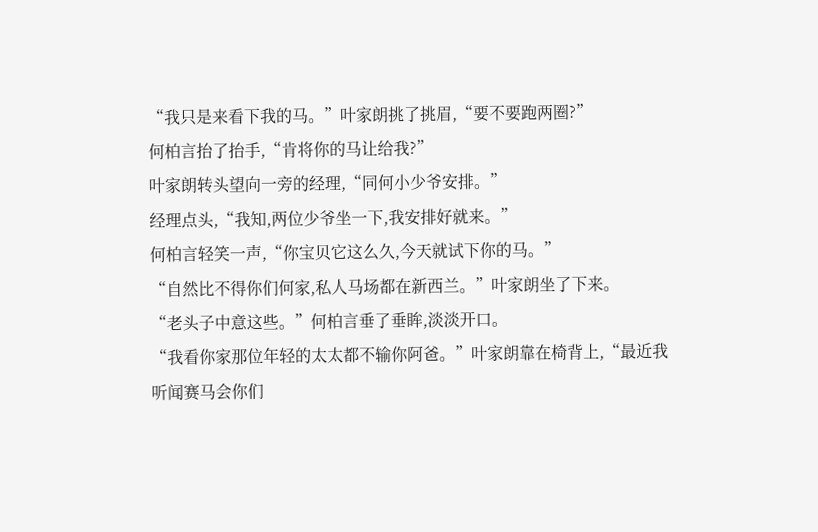“我只是来看下我的马。”叶家朗挑了挑眉,“要不要跑两圈?”
何柏言抬了抬手,“肯将你的马让给我?”
叶家朗转头望向一旁的经理,“同何小少爷安排。”
经理点头,“我知,两位少爷坐一下,我安排好就来。”
何柏言轻笑一声,“你宝贝它这么久,今天就试下你的马。”
“自然比不得你们何家,私人马场都在新西兰。”叶家朗坐了下来。
“老头子中意这些。”何柏言垂了垂眸,淡淡开口。
“我看你家那位年轻的太太都不输你阿爸。”叶家朗靠在椅背上,“最近我听闻赛马会你们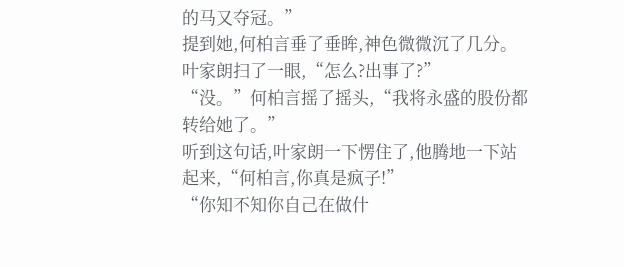的马又夺冠。”
提到她,何柏言垂了垂眸,神色微微沉了几分。
叶家朗扫了一眼,“怎么?出事了?”
“没。”何柏言摇了摇头,“我将永盛的股份都转给她了。”
听到这句话,叶家朗一下愣住了,他腾地一下站起来,“何柏言,你真是疯子!”
“你知不知你自己在做什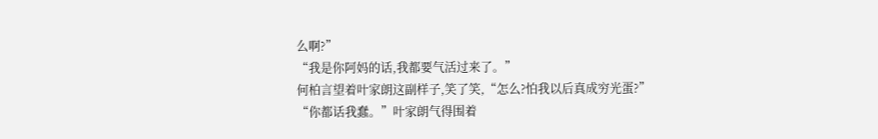么啊?”
“我是你阿妈的话,我都要气活过来了。”
何柏言望着叶家朗这副样子,笑了笑,“怎么?怕我以后真成穷光蛋?”
“你都话我蠢。”叶家朗气得围着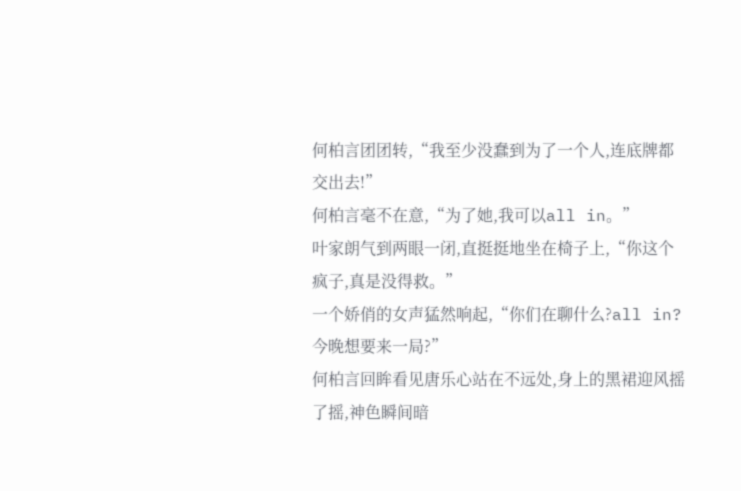何柏言团团转,“我至少没蠢到为了一个人,连底牌都交出去!”
何柏言毫不在意,“为了她,我可以all in。”
叶家朗气到两眼一闭,直挺挺地坐在椅子上,“你这个疯子,真是没得救。”
一个娇俏的女声猛然响起,“你们在聊什么?all in?今晚想要来一局?”
何柏言回眸看见唐乐心站在不远处,身上的黑裙迎风摇了摇,神色瞬间暗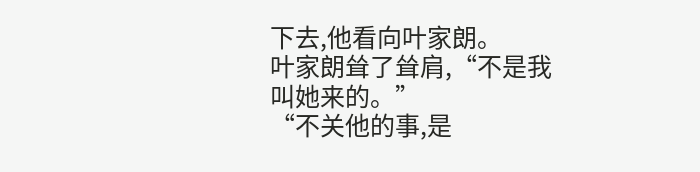下去,他看向叶家朗。
叶家朗耸了耸肩,“不是我叫她来的。”
“不关他的事,是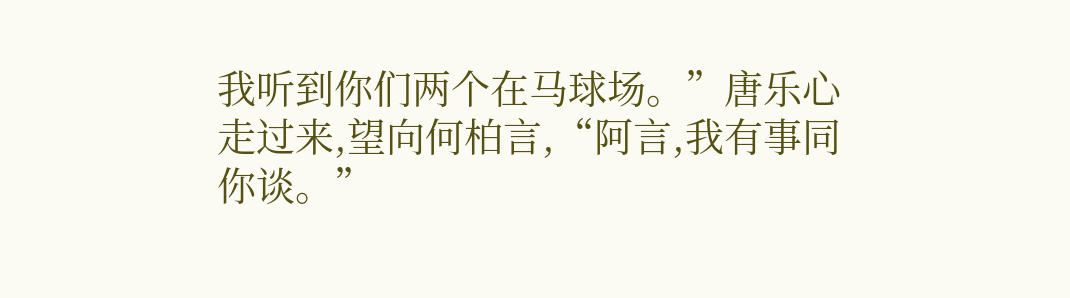我听到你们两个在马球场。”唐乐心走过来,望向何柏言,“阿言,我有事同你谈。”